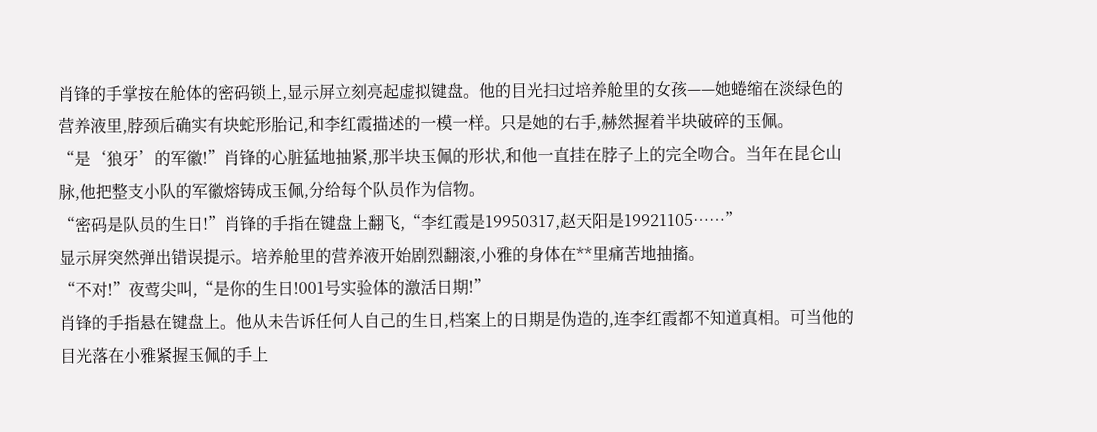肖锋的手掌按在舱体的密码锁上,显示屏立刻亮起虚拟键盘。他的目光扫过培养舱里的女孩——她蜷缩在淡绿色的营养液里,脖颈后确实有块蛇形胎记,和李红霞描述的一模一样。只是她的右手,赫然握着半块破碎的玉佩。
“是‘狼牙’的军徽!”肖锋的心脏猛地抽紧,那半块玉佩的形状,和他一直挂在脖子上的完全吻合。当年在昆仑山脉,他把整支小队的军徽熔铸成玉佩,分给每个队员作为信物。
“密码是队员的生日!”肖锋的手指在键盘上翻飞,“李红霞是19950317,赵天阳是19921105……”
显示屏突然弹出错误提示。培养舱里的营养液开始剧烈翻滚,小雅的身体在**里痛苦地抽搐。
“不对!”夜莺尖叫,“是你的生日!001号实验体的激活日期!”
肖锋的手指悬在键盘上。他从未告诉任何人自己的生日,档案上的日期是伪造的,连李红霞都不知道真相。可当他的目光落在小雅紧握玉佩的手上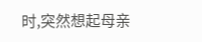时,突然想起母亲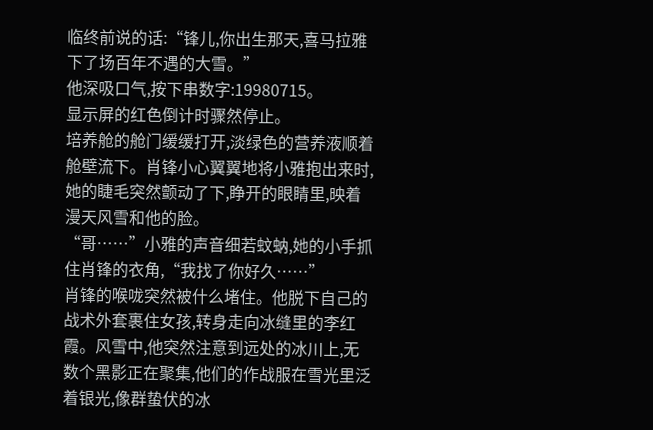临终前说的话:“锋儿,你出生那天,喜马拉雅下了场百年不遇的大雪。”
他深吸口气,按下串数字:19980715。
显示屏的红色倒计时骤然停止。
培养舱的舱门缓缓打开,淡绿色的营养液顺着舱壁流下。肖锋小心翼翼地将小雅抱出来时,她的睫毛突然颤动了下,睁开的眼睛里,映着漫天风雪和他的脸。
“哥……”小雅的声音细若蚊蚋,她的小手抓住肖锋的衣角,“我找了你好久……”
肖锋的喉咙突然被什么堵住。他脱下自己的战术外套裹住女孩,转身走向冰缝里的李红霞。风雪中,他突然注意到远处的冰川上,无数个黑影正在聚集,他们的作战服在雪光里泛着银光,像群蛰伏的冰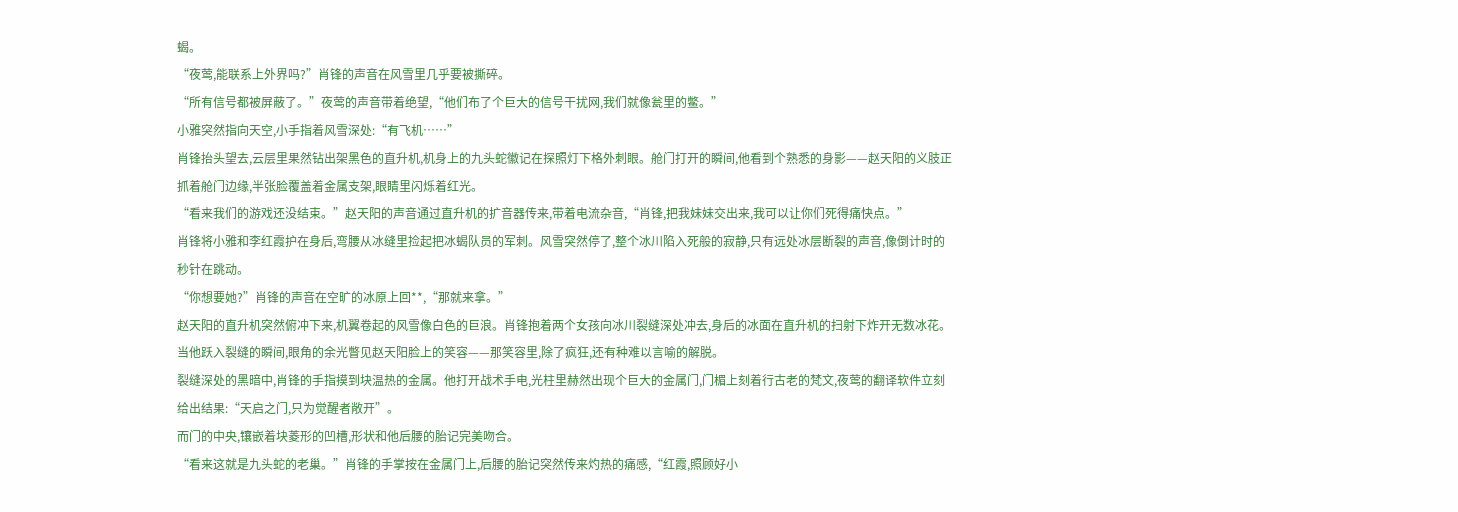蝎。
“夜莺,能联系上外界吗?”肖锋的声音在风雪里几乎要被撕碎。
“所有信号都被屏蔽了。”夜莺的声音带着绝望,“他们布了个巨大的信号干扰网,我们就像瓮里的鳖。”
小雅突然指向天空,小手指着风雪深处:“有飞机……”
肖锋抬头望去,云层里果然钻出架黑色的直升机,机身上的九头蛇徽记在探照灯下格外刺眼。舱门打开的瞬间,他看到个熟悉的身影——赵天阳的义肢正抓着舱门边缘,半张脸覆盖着金属支架,眼睛里闪烁着红光。
“看来我们的游戏还没结束。”赵天阳的声音通过直升机的扩音器传来,带着电流杂音,“肖锋,把我妹妹交出来,我可以让你们死得痛快点。”
肖锋将小雅和李红霞护在身后,弯腰从冰缝里捡起把冰蝎队员的军刺。风雪突然停了,整个冰川陷入死般的寂静,只有远处冰层断裂的声音,像倒计时的秒针在跳动。
“你想要她?”肖锋的声音在空旷的冰原上回**,“那就来拿。”
赵天阳的直升机突然俯冲下来,机翼卷起的风雪像白色的巨浪。肖锋抱着两个女孩向冰川裂缝深处冲去,身后的冰面在直升机的扫射下炸开无数冰花。当他跃入裂缝的瞬间,眼角的余光瞥见赵天阳脸上的笑容——那笑容里,除了疯狂,还有种难以言喻的解脱。
裂缝深处的黑暗中,肖锋的手指摸到块温热的金属。他打开战术手电,光柱里赫然出现个巨大的金属门,门楣上刻着行古老的梵文,夜莺的翻译软件立刻给出结果:“天启之门,只为觉醒者敞开”。
而门的中央,镶嵌着块菱形的凹槽,形状和他后腰的胎记完美吻合。
“看来这就是九头蛇的老巢。”肖锋的手掌按在金属门上,后腰的胎记突然传来灼热的痛感,“红霞,照顾好小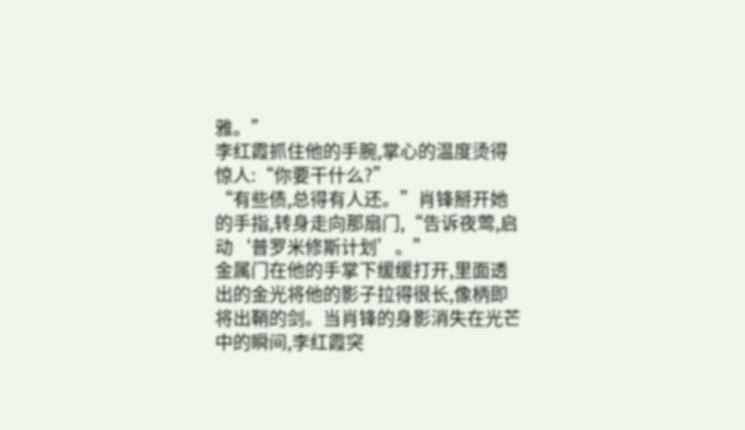雅。”
李红霞抓住他的手腕,掌心的温度烫得惊人:“你要干什么?”
“有些债,总得有人还。”肖锋掰开她的手指,转身走向那扇门,“告诉夜莺,启动‘普罗米修斯计划’。”
金属门在他的手掌下缓缓打开,里面透出的金光将他的影子拉得很长,像柄即将出鞘的剑。当肖锋的身影消失在光芒中的瞬间,李红霞突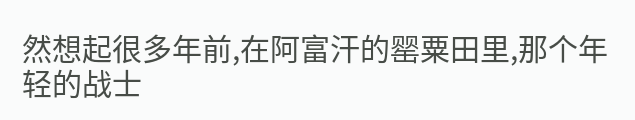然想起很多年前,在阿富汗的罂粟田里,那个年轻的战士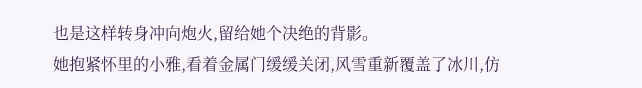也是这样转身冲向炮火,留给她个决绝的背影。
她抱紧怀里的小雅,看着金属门缓缓关闭,风雪重新覆盖了冰川,仿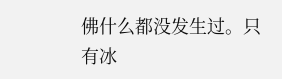佛什么都没发生过。只有冰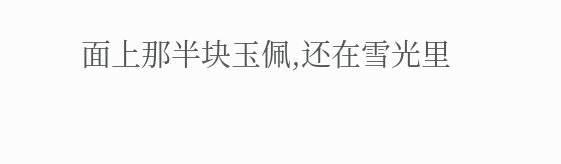面上那半块玉佩,还在雪光里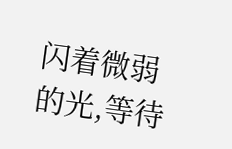闪着微弱的光,等待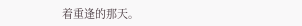着重逢的那天。